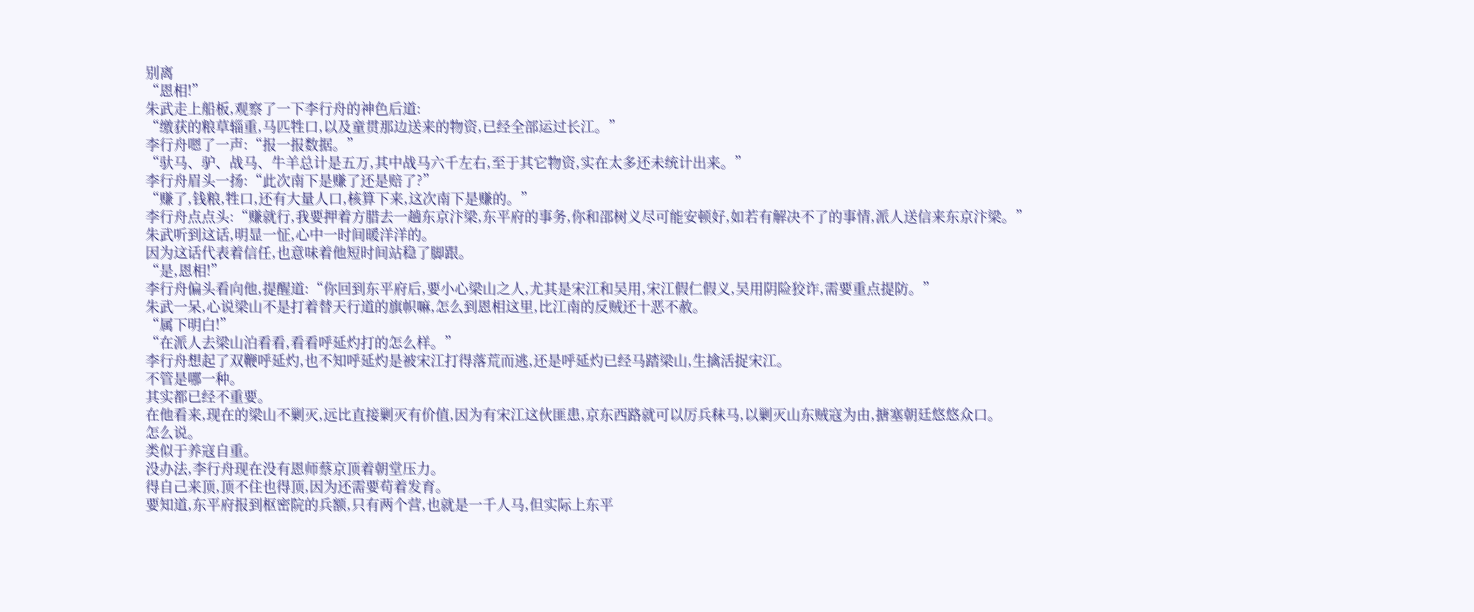别离
“恩相!”
朱武走上船板,观察了一下李行舟的神色后道:
“缴获的粮草辎重,马匹牲口,以及童贯那边送来的物资,已经全部运过长江。”
李行舟嗯了一声:“报一报数据。”
“驮马、驴、战马、牛羊总计是五万,其中战马六千左右,至于其它物资,实在太多还未统计出来。”
李行舟眉头一扬:“此次南下是赚了还是赔了?”
“赚了,钱粮,牲口,还有大量人口,核算下来,这次南下是赚的。”
李行舟点点头:“赚就行,我要押着方腊去一趟东京汴梁,东平府的事务,你和邵树义尽可能安顿好,如若有解决不了的事情,派人送信来东京汴梁。”
朱武听到这话,明显一怔,心中一时间暖洋洋的。
因为这话代表着信任,也意味着他短时间站稳了脚跟。
“是,恩相!”
李行舟偏头看向他,提醒道:“你回到东平府后,要小心梁山之人,尤其是宋江和吴用,宋江假仁假义,吴用阴险狡诈,需要重点提防。”
朱武一呆,心说梁山不是打着替天行道的旗帜嘛,怎么到恩相这里,比江南的反贼还十恶不赦。
“属下明白!”
“在派人去梁山泊看看,看看呼延灼打的怎么样。”
李行舟想起了双鞭呼延灼,也不知呼延灼是被宋江打得落荒而逃,还是呼延灼已经马踏梁山,生擒活捉宋江。
不管是哪一种。
其实都已经不重要。
在他看来,现在的梁山不剿灭,远比直接剿灭有价值,因为有宋江这伙匪患,京东西路就可以厉兵秣马,以剿灭山东贼寇为由,搪塞朝廷悠悠众口。
怎么说。
类似于养寇自重。
没办法,李行舟现在没有恩师蔡京顶着朝堂压力。
得自己来顶,顶不住也得顶,因为还需要苟着发育。
要知道,东平府报到枢密院的兵额,只有两个营,也就是一千人马,但实际上东平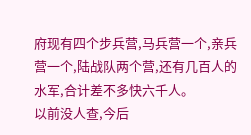府现有四个步兵营,马兵营一个,亲兵营一个,陆战队两个营,还有几百人的水军,合计差不多快六千人。
以前没人查,今后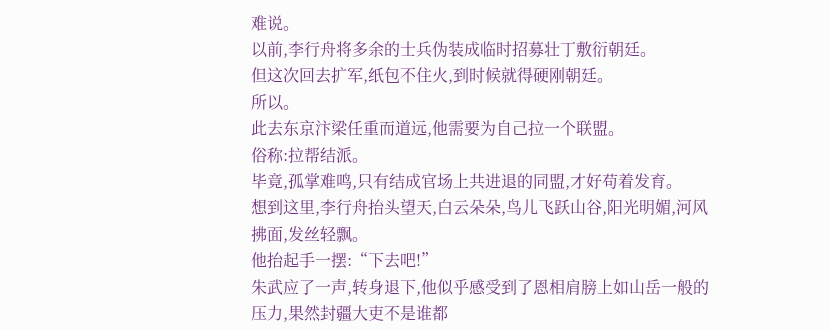难说。
以前,李行舟将多余的士兵伪装成临时招募壮丁敷衍朝廷。
但这次回去扩军,纸包不住火,到时候就得硬刚朝廷。
所以。
此去东京汴梁任重而道远,他需要为自己拉一个联盟。
俗称:拉帮结派。
毕竟,孤掌难鸣,只有结成官场上共进退的同盟,才好苟着发育。
想到这里,李行舟抬头望天,白云朵朵,鸟儿飞跃山谷,阳光明媚,河风拂面,发丝轻飘。
他抬起手一摆:“下去吧!”
朱武应了一声,转身退下,他似乎感受到了恩相肩膀上如山岳一般的压力,果然封疆大吏不是谁都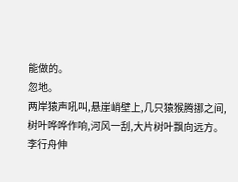能做的。
忽地。
两岸猿声吼叫,悬崖峭壁上,几只猿猴腾挪之间,树叶哗哗作响,河风一刮,大片树叶飘向远方。
李行舟伸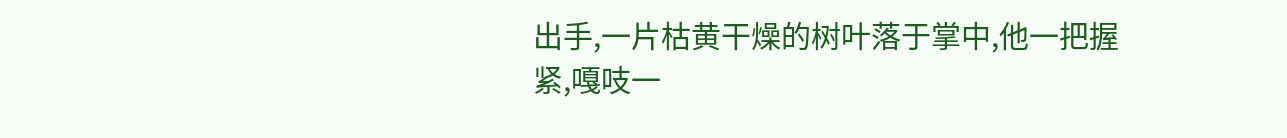出手,一片枯黄干燥的树叶落于掌中,他一把握紧,嘎吱一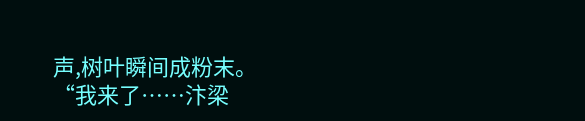声,树叶瞬间成粉末。
“我来了……汴梁